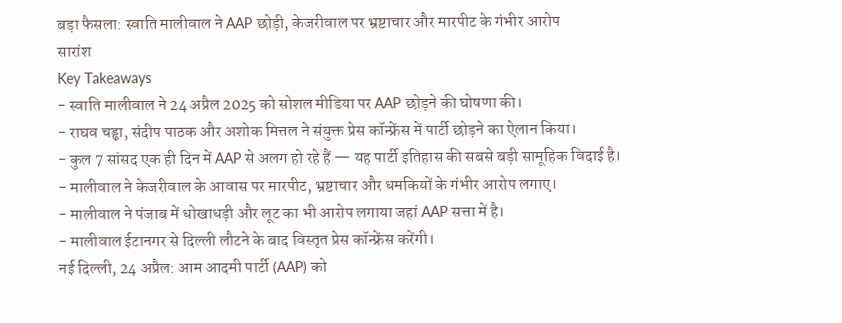बड़ा फैसला: स्वाति मालीवाल ने AAP छोड़ी, केजरीवाल पर भ्रष्टाचार और मारपीट के गंभीर आरोप
सारांश
Key Takeaways
- स्वाति मालीवाल ने 24 अप्रैल 2025 को सोशल मीडिया पर AAP छोड़ने की घोषणा की।
- राघव चड्ढा, संदीप पाठक और अशोक मित्तल ने संयुक्त प्रेस कॉन्फ्रेंस में पार्टी छोड़ने का ऐलान किया।
- कुल 7 सांसद एक ही दिन में AAP से अलग हो रहे हैं — यह पार्टी इतिहास की सबसे बड़ी सामूहिक विदाई है।
- मालीवाल ने केजरीवाल के आवास पर मारपीट, भ्रष्टाचार और धमकियों के गंभीर आरोप लगाए।
- मालीवाल ने पंजाब में धोखाधड़ी और लूट का भी आरोप लगाया जहां AAP सत्ता में है।
- मालीवाल ईटानगर से दिल्ली लौटने के बाद विस्तृत प्रेस कॉन्फ्रेंस करेंगी।
नई दिल्ली, 24 अप्रैल: आम आदमी पार्टी (AAP) को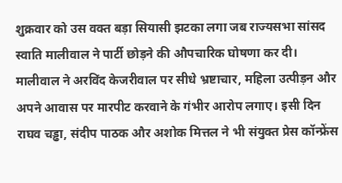शुक्रवार को उस वक्त बड़ा सियासी झटका लगा जब राज्यसभा सांसद स्वाति मालीवाल ने पार्टी छोड़ने की औपचारिक घोषणा कर दी। मालीवाल ने अरविंद केजरीवाल पर सीधे भ्रष्टाचार, महिला उत्पीड़न और अपने आवास पर मारपीट करवाने के गंभीर आरोप लगाए। इसी दिन राघव चड्ढा, संदीप पाठक और अशोक मित्तल ने भी संयुक्त प्रेस कॉन्फ्रेंस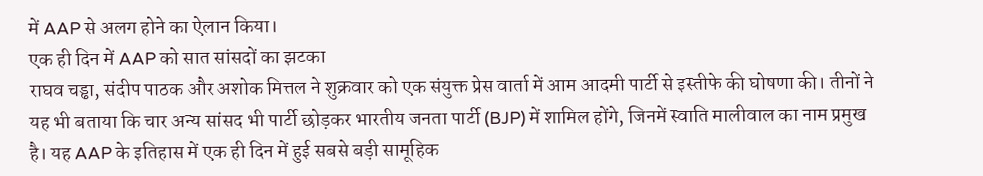में AAP से अलग होने का ऐलान किया।
एक ही दिन में AAP को सात सांसदों का झटका
राघव चड्ढा, संदीप पाठक और अशोक मित्तल ने शुक्रवार को एक संयुक्त प्रेस वार्ता में आम आदमी पार्टी से इस्तीफे की घोषणा की। तीनों ने यह भी बताया कि चार अन्य सांसद भी पार्टी छोड़कर भारतीय जनता पार्टी (BJP) में शामिल होंगे, जिनमें स्वाति मालीवाल का नाम प्रमुख है। यह AAP के इतिहास में एक ही दिन में हुई सबसे बड़ी सामूहिक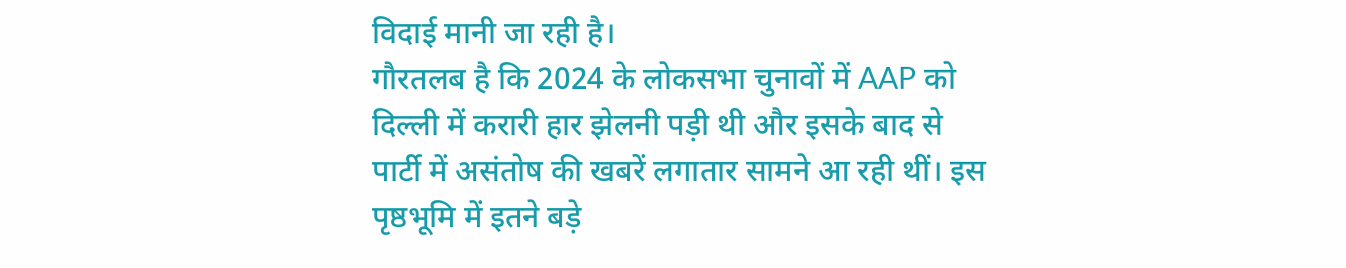विदाई मानी जा रही है।
गौरतलब है कि 2024 के लोकसभा चुनावों में AAP को दिल्ली में करारी हार झेलनी पड़ी थी और इसके बाद से पार्टी में असंतोष की खबरें लगातार सामने आ रही थीं। इस पृष्ठभूमि में इतने बड़े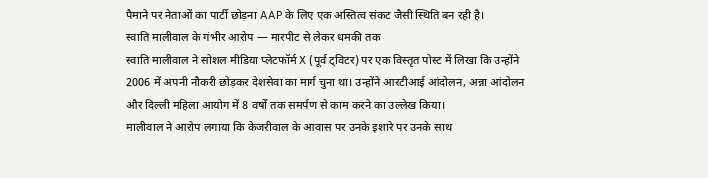पैमाने पर नेताओं का पार्टी छोड़ना AAP के लिए एक अस्तित्व संकट जैसी स्थिति बन रही है।
स्वाति मालीवाल के गंभीर आरोप — मारपीट से लेकर धमकी तक
स्वाति मालीवाल ने सोशल मीडिया प्लेटफॉर्म X (पूर्व ट्विटर) पर एक विस्तृत पोस्ट में लिखा कि उन्होंने 2006 में अपनी नौकरी छोड़कर देशसेवा का मार्ग चुना था। उन्होंने आरटीआई आंदोलन, अन्ना आंदोलन और दिल्ली महिला आयोग में 8 वर्षों तक समर्पण से काम करने का उल्लेख किया।
मालीवाल ने आरोप लगाया कि केजरीवाल के आवास पर उनके इशारे पर उनके साथ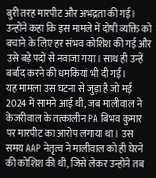बुरी तरह मारपीट और अभद्रता की गई। उन्होंने कहा कि इस मामले में दोषी व्यक्ति को बचाने के लिए हर संभव कोशिश की गई और उसे बड़े पदों से नवाजा गया। साथ ही उन्हें बर्बाद करने की धमकियां भी दी गईं।
यह मामला उस घटना से जुड़ा है जो मई 2024 में सामने आई थी, जब मालीवाल ने केजरीवाल के तत्कालीन PA बिभव कुमार पर मारपीट का आरोप लगाया था। उस समय AAP नेतृत्व ने मालीवाल को ही घेरने की कोशिश की थी, जिसे लेकर उन्होंने तब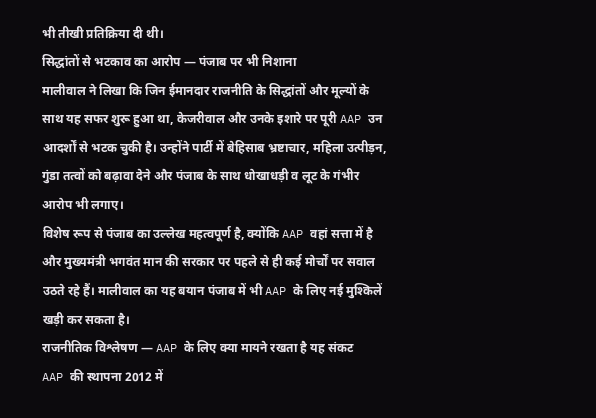भी तीखी प्रतिक्रिया दी थी।
सिद्धांतों से भटकाव का आरोप — पंजाब पर भी निशाना
मालीवाल ने लिखा कि जिन ईमानदार राजनीति के सिद्धांतों और मूल्यों के साथ यह सफर शुरू हुआ था, केजरीवाल और उनके इशारे पर पूरी AAP उन आदर्शों से भटक चुकी है। उन्होंने पार्टी में बेहिसाब भ्रष्टाचार, महिला उत्पीड़न, गुंडा तत्वों को बढ़ावा देने और पंजाब के साथ धोखाधड़ी व लूट के गंभीर आरोप भी लगाए।
विशेष रूप से पंजाब का उल्लेख महत्वपूर्ण है, क्योंकि AAP वहां सत्ता में है और मुख्यमंत्री भगवंत मान की सरकार पर पहले से ही कई मोर्चों पर सवाल उठते रहे हैं। मालीवाल का यह बयान पंजाब में भी AAP के लिए नई मुश्किलें खड़ी कर सकता है।
राजनीतिक विश्लेषण — AAP के लिए क्या मायने रखता है यह संकट
AAP की स्थापना 2012 में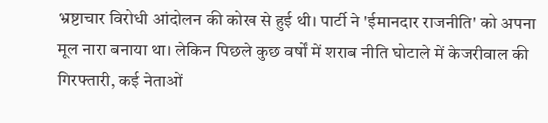भ्रष्टाचार विरोधी आंदोलन की कोख से हुई थी। पार्टी ने 'ईमानदार राजनीति' को अपना मूल नारा बनाया था। लेकिन पिछले कुछ वर्षों में शराब नीति घोटाले में केजरीवाल की गिरफ्तारी, कई नेताओं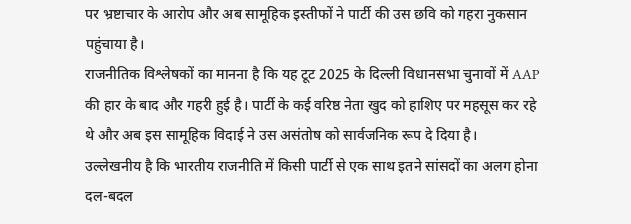पर भ्रष्टाचार के आरोप और अब सामूहिक इस्तीफों ने पार्टी की उस छवि को गहरा नुकसान पहुंचाया है।
राजनीतिक विश्लेषकों का मानना है कि यह टूट 2025 के दिल्ली विधानसभा चुनावों में AAP की हार के बाद और गहरी हुई है। पार्टी के कई वरिष्ठ नेता खुद को हाशिए पर महसूस कर रहे थे और अब इस सामूहिक विदाई ने उस असंतोष को सार्वजनिक रूप दे दिया है।
उल्लेखनीय है कि भारतीय राजनीति में किसी पार्टी से एक साथ इतने सांसदों का अलग होना दल-बदल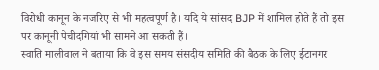विरोधी कानून के नजरिए से भी महत्वपूर्ण है। यदि ये सांसद BJP में शामिल होते हैं तो इस पर कानूनी पेचीदगियां भी सामने आ सकती हैं।
स्वाति मालीवाल ने बताया कि वे इस समय संसदीय समिति की बैठक के लिए ईटानगर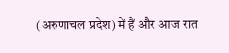(अरुणाचल प्रदेश) में हैं और आज रात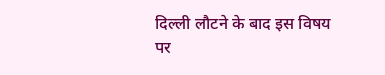दिल्ली लौटने के बाद इस विषय पर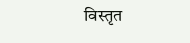विस्तृत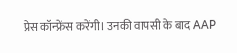प्रेस कॉन्फ्रेंस करेंगी। उनकी वापसी के बाद AAP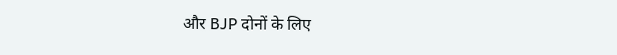और BJP दोनों के लिए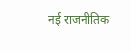नई राजनीतिक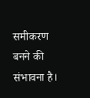समीकरण बनने की संभावना है।